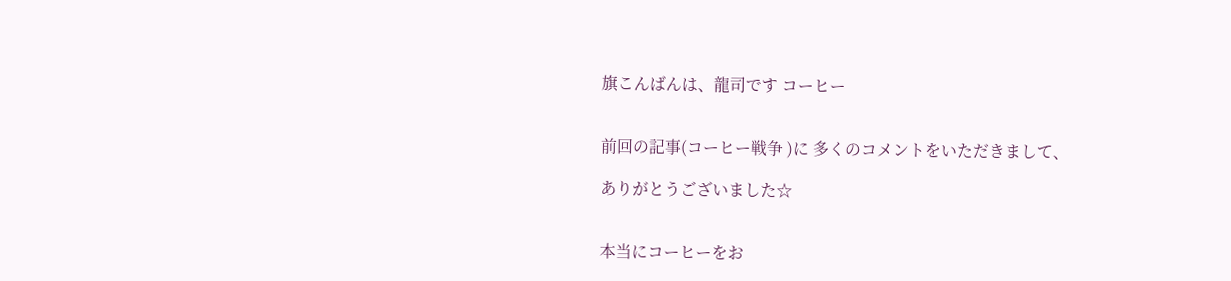旗こんばんは、龍司です コーヒー


前回の記事(コーヒー戦争 )に 多くのコメントをいただきまして、

ありがとうございました☆


本当にコーヒーをお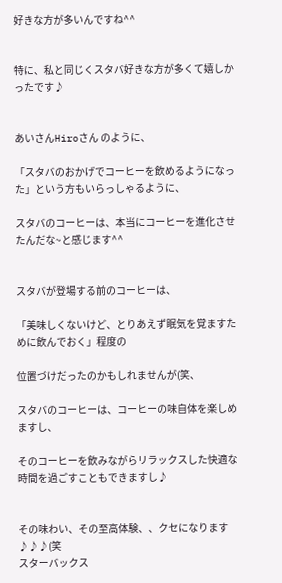好きな方が多いんですね^^


特に、私と同じくスタバ好きな方が多くて嬉しかったです♪


あいさんHiroさん のように、

「スタバのおかげでコーヒーを飲めるようになった」という方もいらっしゃるように、

スタバのコーヒーは、本当にコーヒーを進化させたんだな~と感じます^^


スタバが登場する前のコーヒーは、

「美味しくないけど、とりあえず眠気を覚ますために飲んでおく」程度の

位置づけだったのかもしれませんが(笑、

スタバのコーヒーは、コーヒーの味自体を楽しめますし、

そのコーヒーを飲みながらリラックスした快適な時間を過ごすこともできますし♪


その味わい、その至高体験、、クセになります♪♪♪(笑
スターバックス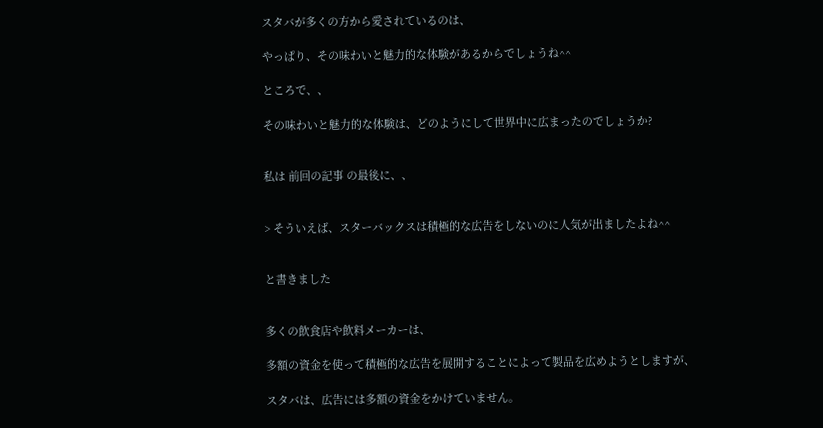スタバが多くの方から愛されているのは、

やっぱり、その味わいと魅力的な体験があるからでしょうね^^

ところで、、

その味わいと魅力的な体験は、どのようにして世界中に広まったのでしょうか?


私は 前回の記事 の最後に、、


> そういえば、スターバックスは積極的な広告をしないのに人気が出ましたよね^^


と書きました


多くの飲食店や飲料メーカーは、

多額の資金を使って積極的な広告を展開することによって製品を広めようとしますが、

スタバは、広告には多額の資金をかけていません。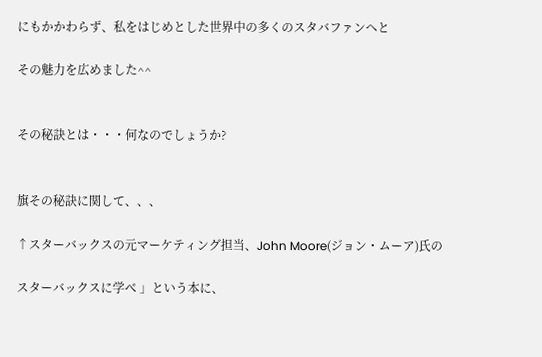にもかかわらず、私をはじめとした世界中の多くのスタバファンへと

その魅力を広めました^^


その秘訣とは・・・何なのでしょうか?


旗その秘訣に関して、、、

↑スターバックスの元マーケティング担当、John Moore(ジョン・ムーア)氏の

スターバックスに学べ 」という本に、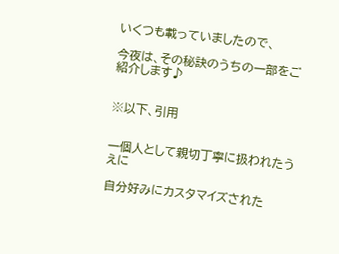いくつも載っていましたので、

今夜は、その秘訣のうちの一部をご紹介します♪


※以下、引用


一個人として親切丁寧に扱われたうえに

自分好みにカスタマイズされた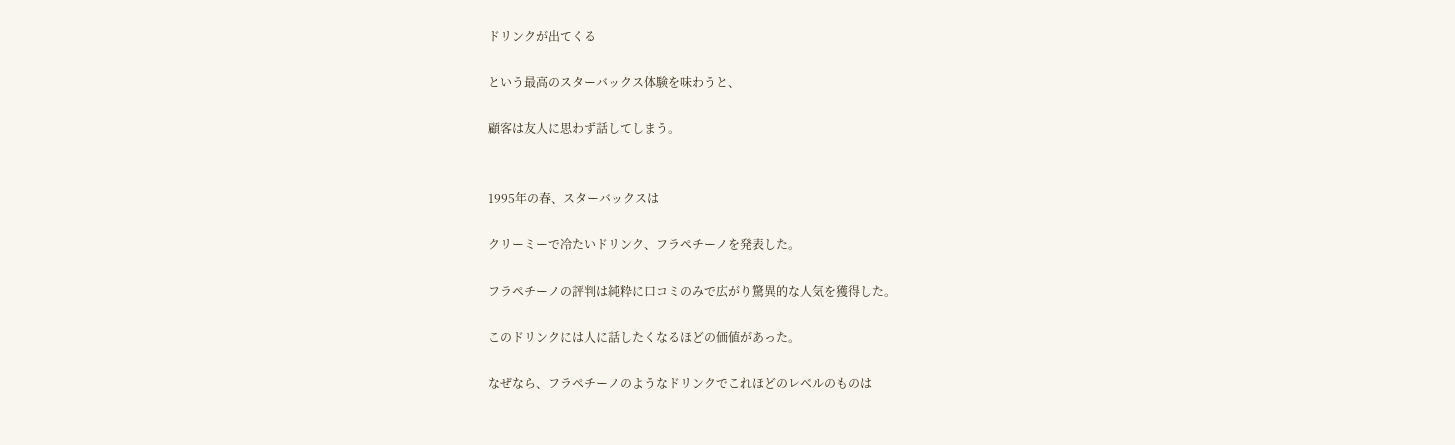ドリンクが出てくる

という最高のスターバックス体験を味わうと、

顧客は友人に思わず話してしまう。


1995年の春、スターバックスは

クリーミーで冷たいドリンク、フラペチーノを発表した。

フラペチーノの評判は純粋に口コミのみで広がり驚異的な人気を獲得した。

このドリンクには人に話したくなるほどの価値があった。

なぜなら、フラペチーノのようなドリンクでこれほどのレベルのものは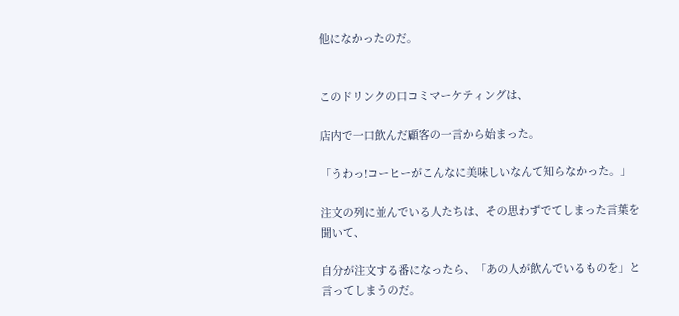他になかったのだ。


このドリンクの口コミマーケティングは、

店内で一口飲んだ顧客の一言から始まった。

「うわっ!コーヒーがこんなに美味しいなんて知らなかった。」

注文の列に並んでいる人たちは、その思わずでてしまった言葉を聞いて、

自分が注文する番になったら、「あの人が飲んでいるものを」と言ってしまうのだ。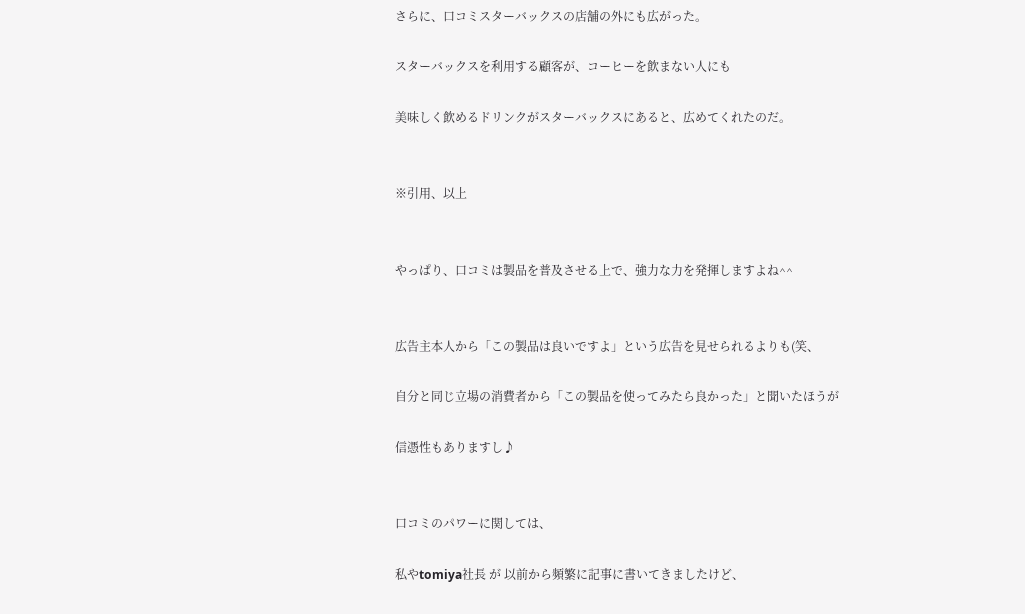さらに、口コミスターバックスの店舗の外にも広がった。

スターバックスを利用する顧客が、コーヒーを飲まない人にも

美味しく飲めるドリンクがスターバックスにあると、広めてくれたのだ。


※引用、以上


やっぱり、口コミは製品を普及させる上で、強力な力を発揮しますよね^^


広告主本人から「この製品は良いですよ」という広告を見せられるよりも(笑、

自分と同じ立場の消費者から「この製品を使ってみたら良かった」と聞いたほうが

信憑性もありますし♪


口コミのパワーに関しては、

私やtomiya社長 が 以前から頻繁に記事に書いてきましたけど、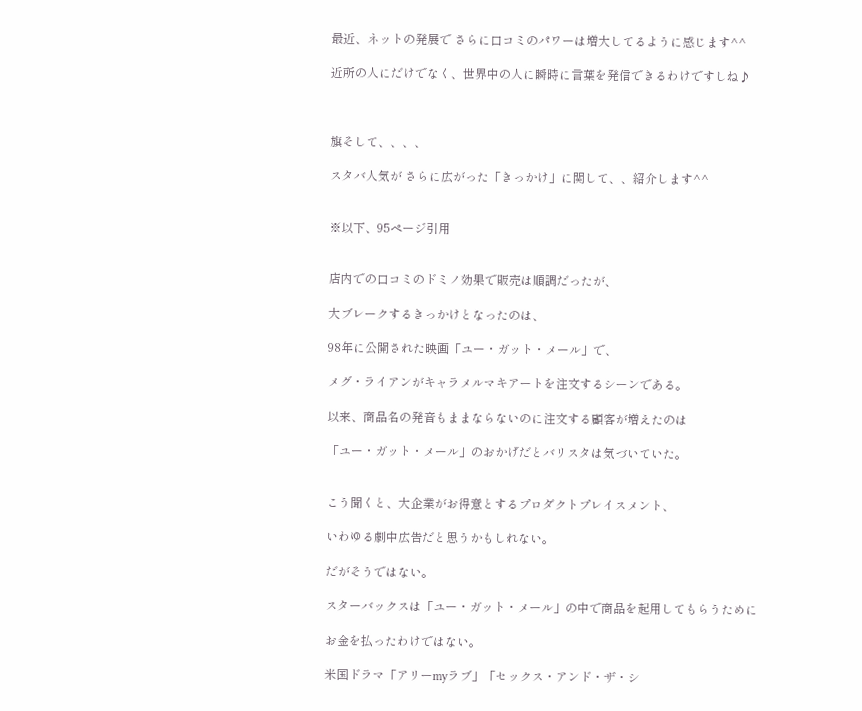最近、ネットの発展で さらに口コミのパワーは増大してるように感じます^^

近所の人にだけでなく、世界中の人に瞬時に言葉を発信できるわけですしね♪



旗そして、、、、

スタバ人気が さらに広がった「きっかけ」に関して、、紹介します^^


※以下、95ページ引用


店内での口コミのドミノ効果で販売は順調だったが、

大ブレークするきっかけとなったのは、

98年に公開された映画「ユー・ガット・メール」で、

メグ・ライアンがキャラメルマキアートを注文するシーンである。

以来、商品名の発音もままならないのに注文する顧客が増えたのは

「ユー・ガット・メール」のおかげだとバリスタは気づいていた。


こう聞くと、大企業がお得意とするプロダクトプレイスメント、

いわゆる劇中広告だと思うかもしれない。

だがそうではない。

スターバックスは「ユー・ガット・メール」の中で商品を起用してもらうために

お金を払ったわけではない。

米国ドラマ「アリーmyラブ」「セックス・アンド・ザ・シ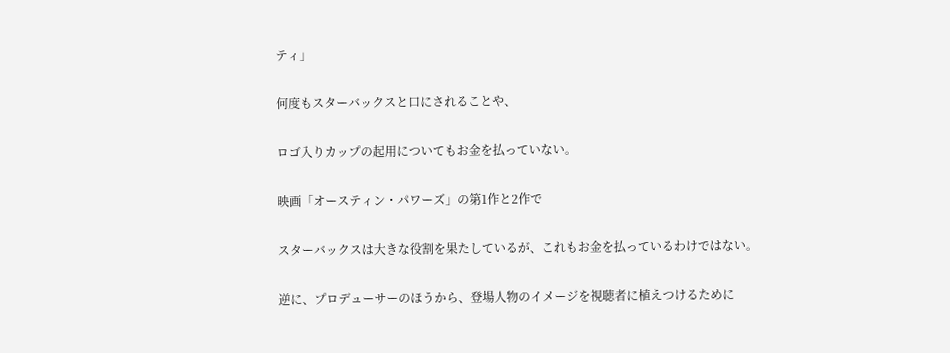ティ」

何度もスターバックスと口にされることや、

ロゴ入りカップの起用についてもお金を払っていない。

映画「オースティン・パワーズ」の第1作と2作で

スターバックスは大きな役割を果たしているが、これもお金を払っているわけではない。

逆に、プロデューサーのほうから、登場人物のイメージを視聴者に植えつけるために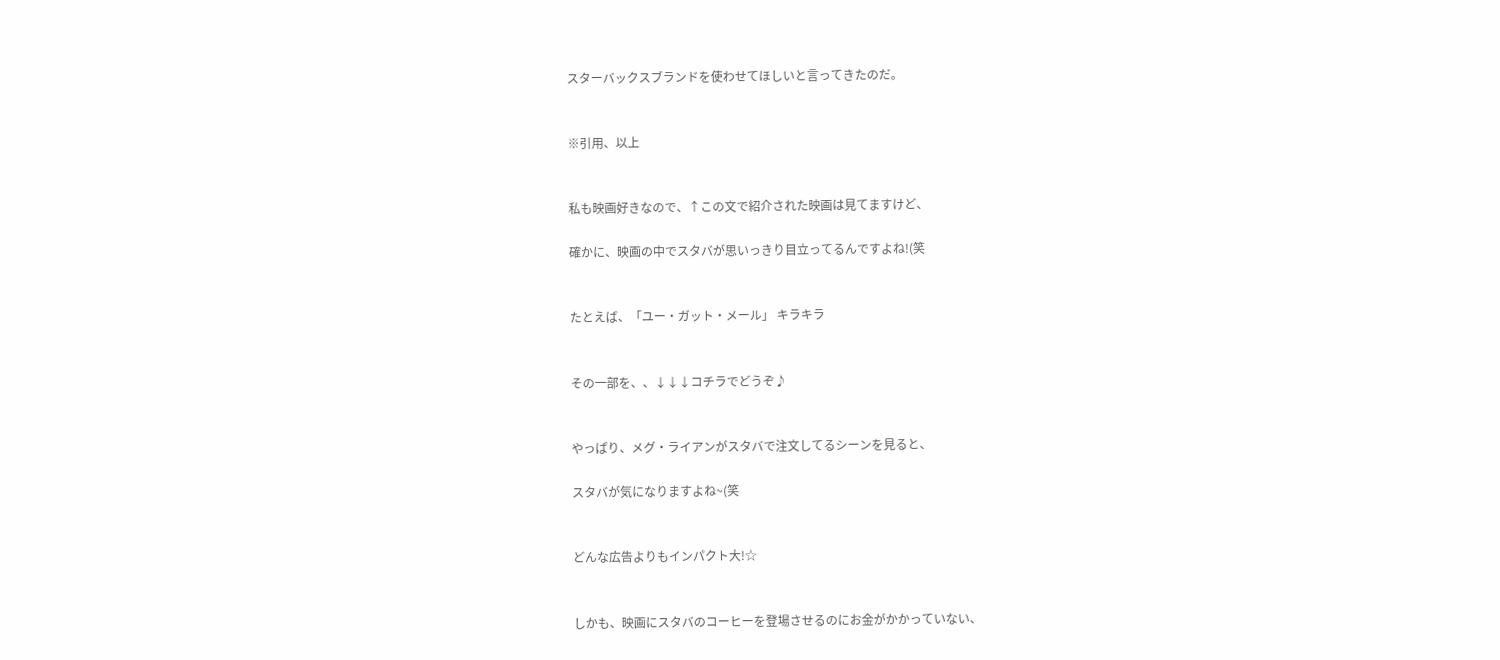スターバックスブランドを使わせてほしいと言ってきたのだ。


※引用、以上


私も映画好きなので、↑この文で紹介された映画は見てますけど、

確かに、映画の中でスタバが思いっきり目立ってるんですよね!(笑


たとえば、「ユー・ガット・メール」 キラキラ


その一部を、、↓↓↓コチラでどうぞ♪


やっぱり、メグ・ライアンがスタバで注文してるシーンを見ると、

スタバが気になりますよね~(笑


どんな広告よりもインパクト大!☆


しかも、映画にスタバのコーヒーを登場させるのにお金がかかっていない、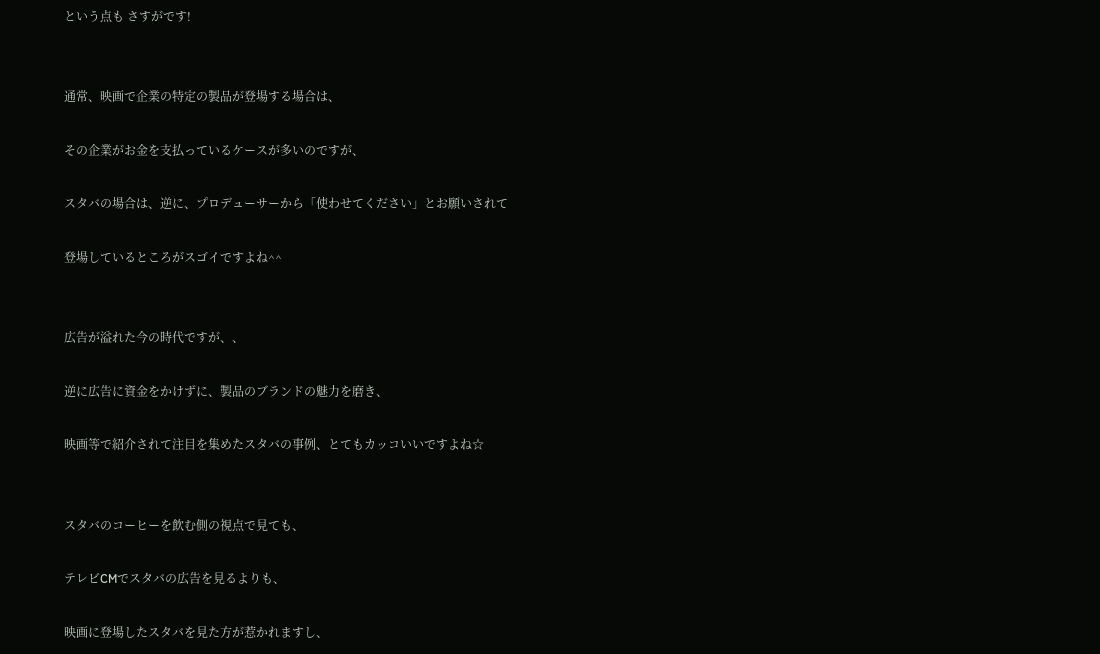という点も さすがです!


通常、映画で企業の特定の製品が登場する場合は、

その企業がお金を支払っているケースが多いのですが、

スタバの場合は、逆に、プロデューサーから「使わせてください」とお願いされて

登場しているところがスゴイですよね^^


広告が溢れた今の時代ですが、、

逆に広告に資金をかけずに、製品のブランドの魅力を磨き、

映画等で紹介されて注目を集めたスタバの事例、とてもカッコいいですよね☆


スタバのコーヒーを飲む側の視点で見ても、

テレビCMでスタバの広告を見るよりも、

映画に登場したスタバを見た方が惹かれますし、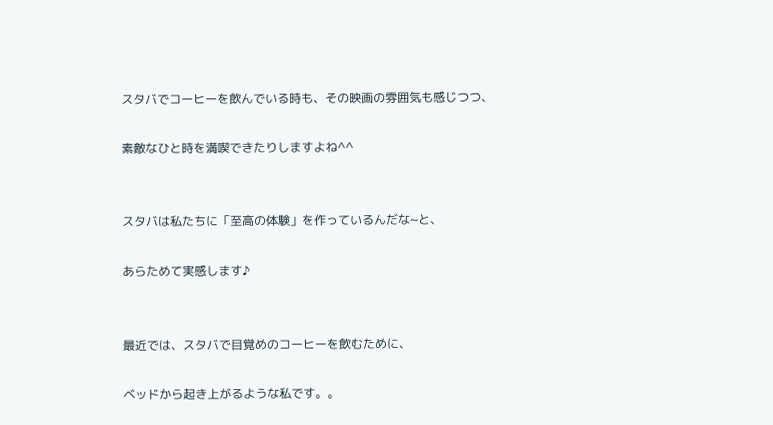スタバでコーヒーを飲んでいる時も、その映画の雰囲気も感じつつ、

素敵なひと時を満喫できたりしますよね^^


スタバは私たちに「至高の体験」を作っているんだな~と、

あらためて実感します♪


最近では、スタバで目覚めのコーヒーを飲むために、

ベッドから起き上がるような私です。。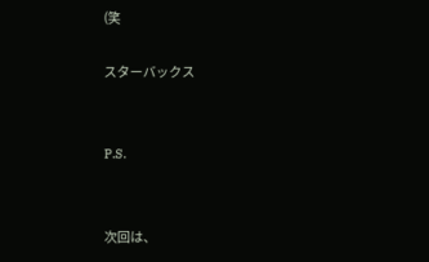(笑

スターバックス


P.S.


次回は、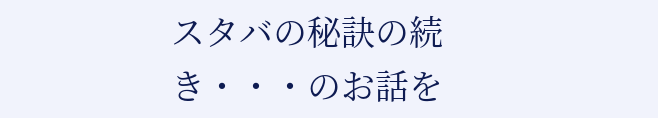スタバの秘訣の続き・・・のお話を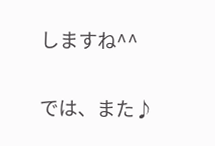しますね^^


では、また♪